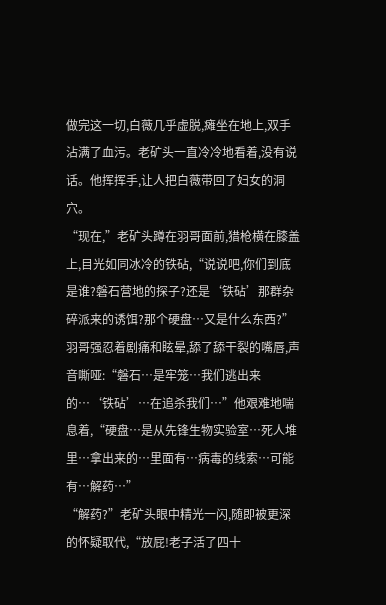做完这一切,白薇几乎虚脱,瘫坐在地上,双手沾满了血污。老矿头一直冷冷地看着,没有说话。他挥挥手,让人把白薇带回了妇女的洞穴。
“现在,”老矿头蹲在羽哥面前,猎枪横在膝盖上,目光如同冰冷的铁砧,“说说吧,你们到底是谁?磐石营地的探子?还是‘铁砧’那群杂碎派来的诱饵?那个硬盘…又是什么东西?”
羽哥强忍着剧痛和眩晕,舔了舔干裂的嘴唇,声音嘶哑:“磐石…是牢笼…我们逃出来的…‘铁砧’…在追杀我们…”他艰难地喘息着,“硬盘…是从先锋生物实验室…死人堆里…拿出来的…里面有…病毒的线索…可能有…解药…”
“解药?”老矿头眼中精光一闪,随即被更深的怀疑取代,“放屁!老子活了四十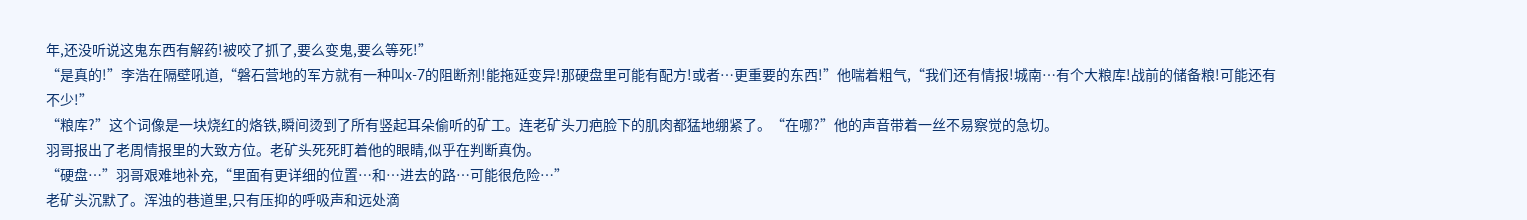年,还没听说这鬼东西有解药!被咬了抓了,要么变鬼,要么等死!”
“是真的!”李浩在隔壁吼道,“磐石营地的军方就有一种叫x-7的阻断剂!能拖延变异!那硬盘里可能有配方!或者…更重要的东西!”他喘着粗气,“我们还有情报!城南…有个大粮库!战前的储备粮!可能还有不少!”
“粮库?”这个词像是一块烧红的烙铁,瞬间烫到了所有竖起耳朵偷听的矿工。连老矿头刀疤脸下的肌肉都猛地绷紧了。“在哪?”他的声音带着一丝不易察觉的急切。
羽哥报出了老周情报里的大致方位。老矿头死死盯着他的眼睛,似乎在判断真伪。
“硬盘…”羽哥艰难地补充,“里面有更详细的位置…和…进去的路…可能很危险…”
老矿头沉默了。浑浊的巷道里,只有压抑的呼吸声和远处滴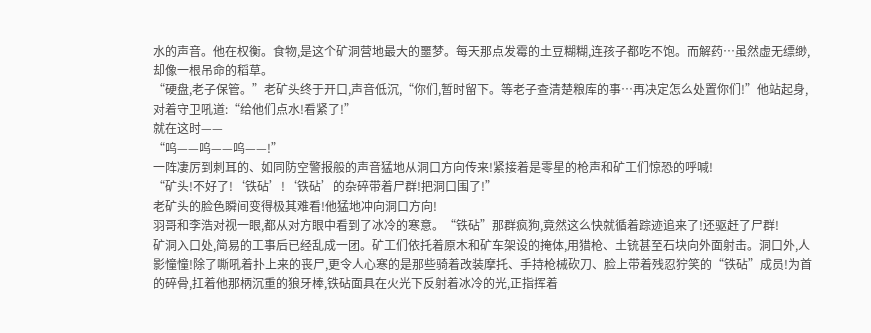水的声音。他在权衡。食物,是这个矿洞营地最大的噩梦。每天那点发霉的土豆糊糊,连孩子都吃不饱。而解药…虽然虚无缥缈,却像一根吊命的稻草。
“硬盘,老子保管。”老矿头终于开口,声音低沉,“你们,暂时留下。等老子查清楚粮库的事…再决定怎么处置你们!”他站起身,对着守卫吼道:“给他们点水!看紧了!”
就在这时——
“呜——呜——呜——!”
一阵凄厉到刺耳的、如同防空警报般的声音猛地从洞口方向传来!紧接着是零星的枪声和矿工们惊恐的呼喊!
“矿头!不好了!‘铁砧’!‘铁砧’的杂碎带着尸群!把洞口围了!”
老矿头的脸色瞬间变得极其难看!他猛地冲向洞口方向!
羽哥和李浩对视一眼,都从对方眼中看到了冰冷的寒意。“铁砧”那群疯狗,竟然这么快就循着踪迹追来了!还驱赶了尸群!
矿洞入口处,简易的工事后已经乱成一团。矿工们依托着原木和矿车架设的掩体,用猎枪、土铳甚至石块向外面射击。洞口外,人影憧憧!除了嘶吼着扑上来的丧尸,更令人心寒的是那些骑着改装摩托、手持枪械砍刀、脸上带着残忍狞笑的“铁砧”成员!为首的碎骨,扛着他那柄沉重的狼牙棒,铁砧面具在火光下反射着冰冷的光,正指挥着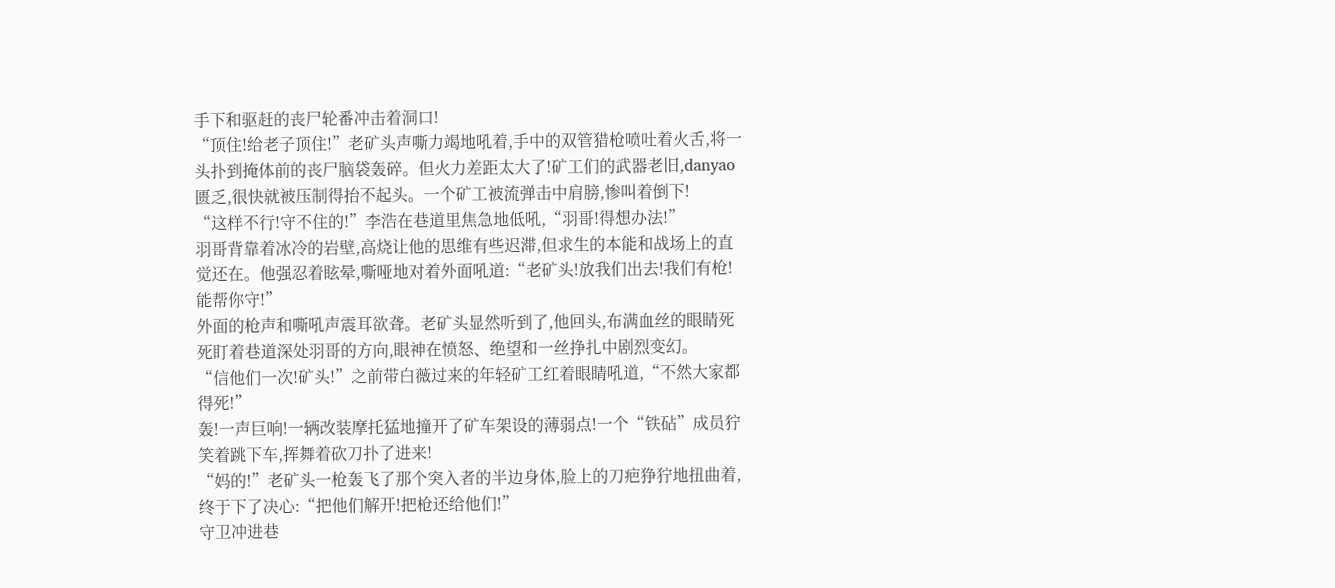手下和驱赶的丧尸轮番冲击着洞口!
“顶住!给老子顶住!”老矿头声嘶力竭地吼着,手中的双管猎枪喷吐着火舌,将一头扑到掩体前的丧尸脑袋轰碎。但火力差距太大了!矿工们的武器老旧,danyao匮乏,很快就被压制得抬不起头。一个矿工被流弹击中肩膀,惨叫着倒下!
“这样不行!守不住的!”李浩在巷道里焦急地低吼,“羽哥!得想办法!”
羽哥背靠着冰冷的岩壁,高烧让他的思维有些迟滞,但求生的本能和战场上的直觉还在。他强忍着眩晕,嘶哑地对着外面吼道:“老矿头!放我们出去!我们有枪!能帮你守!”
外面的枪声和嘶吼声震耳欲聋。老矿头显然听到了,他回头,布满血丝的眼睛死死盯着巷道深处羽哥的方向,眼神在愤怒、绝望和一丝挣扎中剧烈变幻。
“信他们一次!矿头!”之前带白薇过来的年轻矿工红着眼睛吼道,“不然大家都得死!”
轰!一声巨响!一辆改装摩托猛地撞开了矿车架设的薄弱点!一个“铁砧”成员狞笑着跳下车,挥舞着砍刀扑了进来!
“妈的!”老矿头一枪轰飞了那个突入者的半边身体,脸上的刀疤狰狞地扭曲着,终于下了决心:“把他们解开!把枪还给他们!”
守卫冲进巷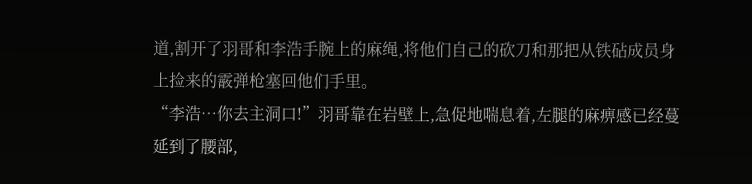道,割开了羽哥和李浩手腕上的麻绳,将他们自己的砍刀和那把从铁砧成员身上捡来的霰弹枪塞回他们手里。
“李浩…你去主洞口!”羽哥靠在岩壁上,急促地喘息着,左腿的麻痹感已经蔓延到了腰部,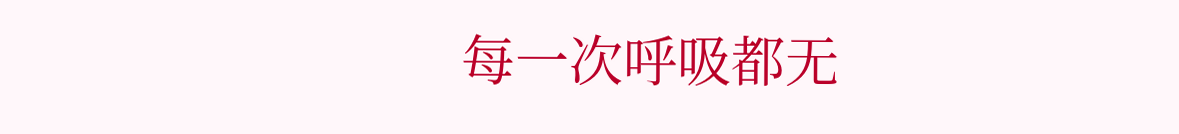每一次呼吸都无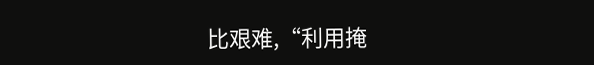比艰难,“利用掩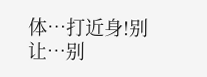体…打近身!别让…别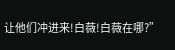让他们冲进来!白薇!白薇在哪?”